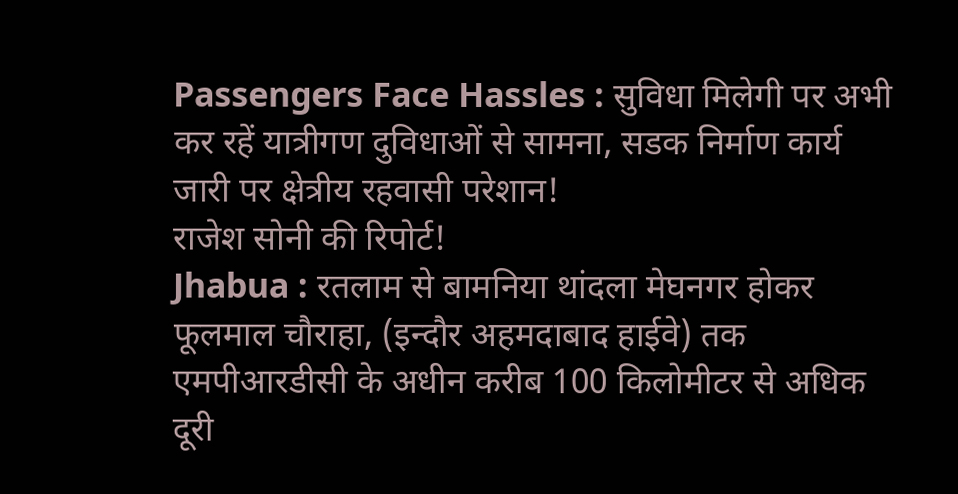Passengers Face Hassles : सुविधा मिलेगी पर अभी कर रहें यात्रीगण दुविधाओं से सामना, सडक निर्माण कार्य जारी पर क्षेत्रीय रहवासी परेशान!
राजेश सोनी की रिपोर्ट!
Jhabua : रतलाम से बामनिया थांदला मेघनगर होकर फूलमाल चौराहा, (इन्दौर अहमदाबाद हाईवे) तक एमपीआरडीसी के अधीन करीब 100 किलोमीटर से अधिक दूरी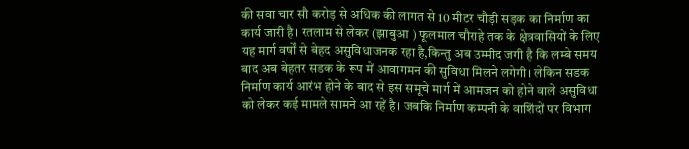की सवा चार सौ करोड़ से अधिक की लागत से 10 मीटर चौड़ी सड़क का निर्माण का कार्य जारी है। रतलाम से लेकर (झाबुआ ) फूलमाल चौराहे तक के क्षेत्रवासियों के लिए यह मार्ग वर्षों से बेहद असुविधाजनक रहा है,किन्तु अब उम्मीद जगी है कि लम्बे समय बाद अब बेहतर सडक के रूप में आवागमन की सुविधा मिलने लगेगी। लेकिन सडक निर्माण कार्य आरंभ होने के बाद से इस समूचे मार्ग में आमजन को होने वाले असुविधा को लेकर कई मामले सामने आ रहें है। जबकि निर्माण कम्पनी के वाशिंदों पर विभाग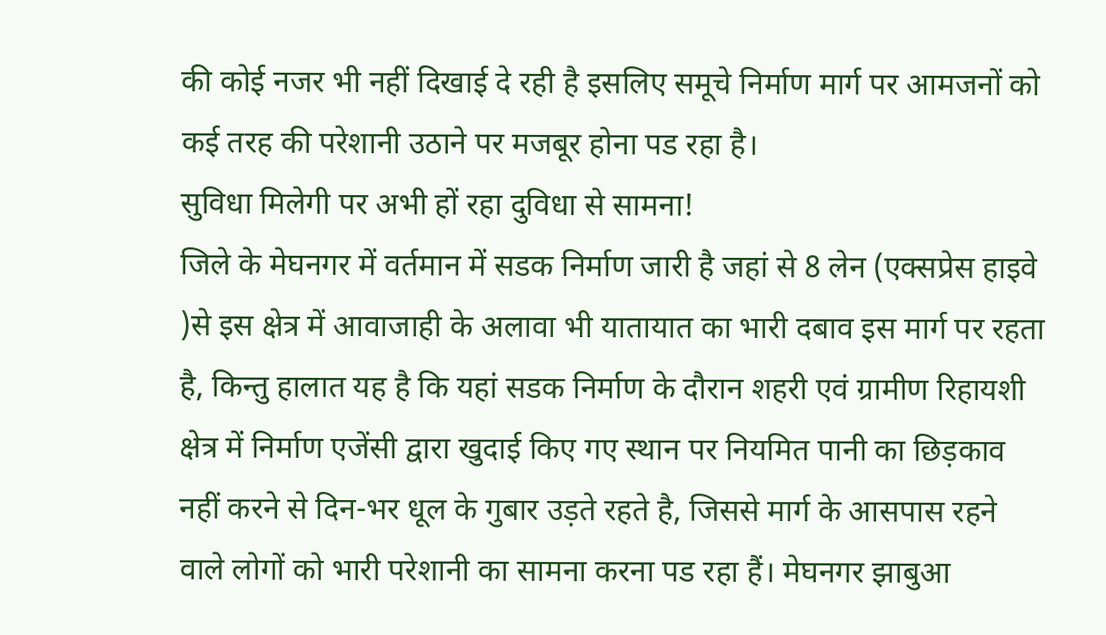की कोई नजर भी नहीं दिखाई दे रही है इसलिए समूचे निर्माण मार्ग पर आमजनों को कई तरह की परेशानी उठाने पर मजबूर होना पड रहा है।
सुविधा मिलेगी पर अभी हों रहा दुविधा से सामना!
जिले के मेघनगर में वर्तमान में सडक निर्माण जारी है जहां से 8 लेन (एक्सप्रेस हाइवे )से इस क्षेत्र में आवाजाही के अलावा भी यातायात का भारी दबाव इस मार्ग पर रहता है, किन्तु हालात यह है कि यहां सडक निर्माण के दौरान शहरी एवं ग्रामीण रिहायशी क्षेत्र में निर्माण एजेंसी द्वारा खुदाई किए गए स्थान पर नियमित पानी का छिड़काव नहीं करने से दिन-भर धूल के गुबार उड़ते रहते है, जिससे मार्ग के आसपास रहने वाले लोगों को भारी परेशानी का सामना करना पड रहा हैं। मेघनगर झाबुआ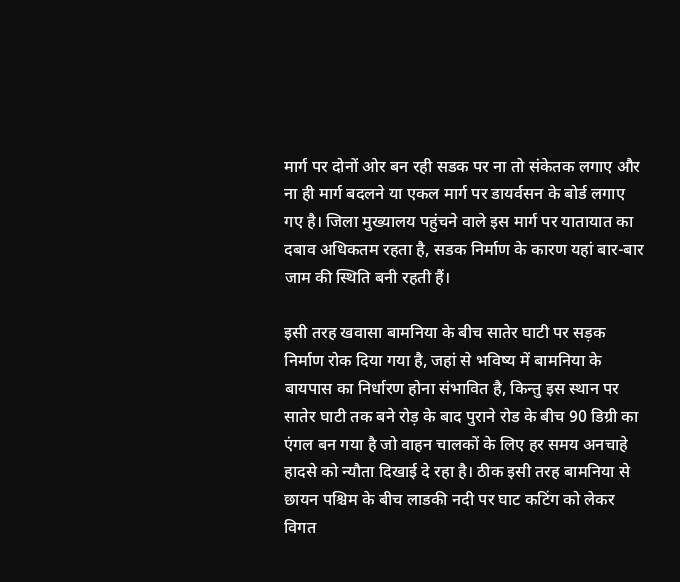मार्ग पर दोनों ओर बन रही सडक पर ना तो संकेतक लगाए और ना ही मार्ग बदलने या एकल मार्ग पर डायर्वसन के बोर्ड लगाए गए है। जिला मुख्यालय पहुंचने वाले इस मार्ग पर यातायात का दबाव अधिकतम रहता है, सडक निर्माण के कारण यहां बार-बार जाम की स्थिति बनी रहती हैं।

इसी तरह खवासा बामनिया के बीच सातेर घाटी पर सड़क निर्माण रोक दिया गया है, जहां से भविष्य में बामनिया के बायपास का निर्धारण होना संभावित है, किन्तु इस स्थान पर सातेर घाटी तक बने रोड़ के बाद पुराने रोड के बीच 90 डिग्री का एंगल बन गया है जो वाहन चालकों के लिए हर समय अनचाहे हादसे को न्यौता दिखाई दे रहा है। ठीक इसी तरह बामनिया से छायन पश्चिम के बीच लाडकी नदी पर घाट कटिंग को लेकर विगत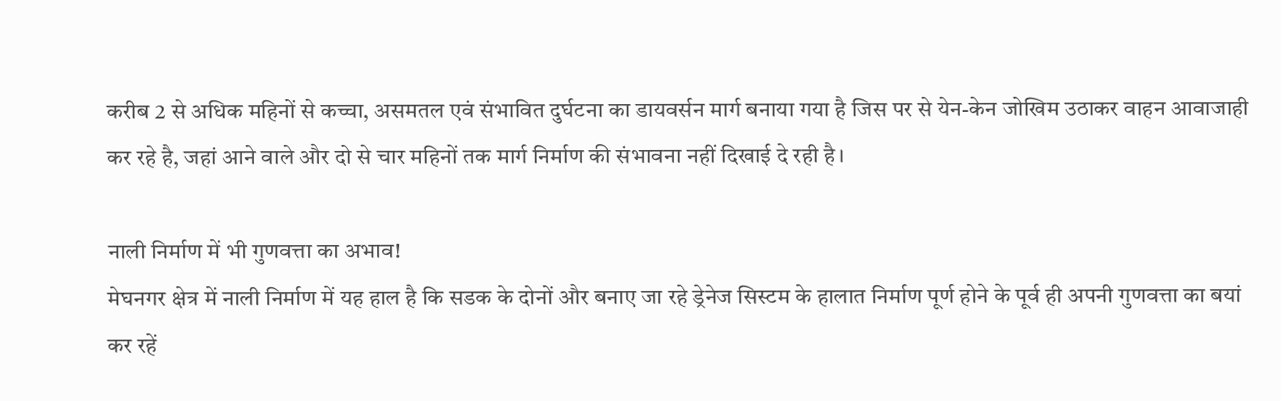करीब 2 से अधिक महिनों से कच्चा, असमतल एवं संभावित दुर्घटना का डायवर्सन मार्ग बनाया गया है जिस पर से येन-केन जोखिम उठाकर वाहन आवाजाही कर रहे है, जहां आने वाले और दो से चार महिनों तक मार्ग निर्माण की संभावना नहीं दिखाई दे रही है।

नाली निर्माण में भी गुणवत्ता का अभाव!
मेघनगर क्षेत्र में नाली निर्माण में यह हाल है कि सडक के दोनों और बनाए जा रहे ड्रेनेज सिस्टम के हालात निर्माण पूर्ण होने के पूर्व ही अपनी गुणवत्ता का बयां कर रहें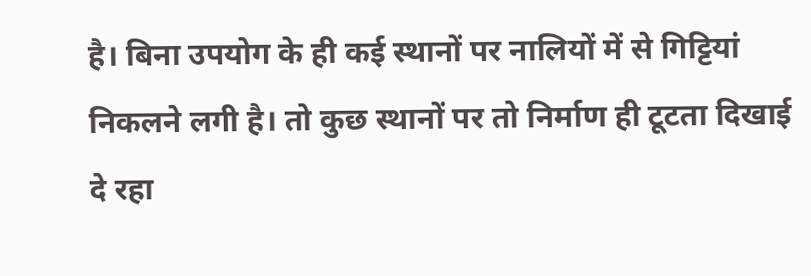है। बिना उपयोग के ही कई स्थानों पर नालियों में से गिट्टियां निकलने लगी है। तो कुछ स्थानों पर तो निर्माण ही टूटता दिखाई दे रहा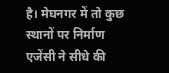है। मेघनगर में तो कुछ स्थानों पर निर्माण एजेंसी ने सीधे की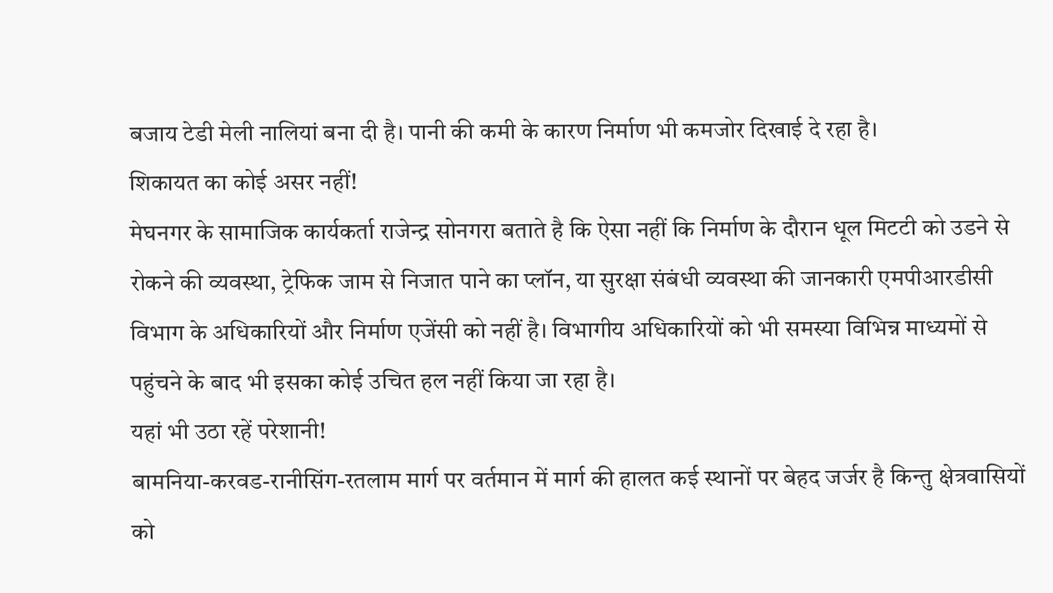बजाय टेडी मेली नालियां बना दी है। पानी की कमी के कारण निर्माण भी कमजोर दिखाई दे रहा है।
शिकायत का कोई असर नहीं!
मेघनगर के सामाजिक कार्यकर्ता राजेन्द्र सोनगरा बताते है कि ऐसा नहीं कि निर्माण के दौरान धूल मिटटी को उडने से रोकने की व्यवस्था, ट्रेफिक जाम से निजात पाने का प्लॉन, या सुरक्षा संबंधी व्यवस्था की जानकारी एमपीआरडीसी विभाग के अधिकारियों और निर्माण एजेंसी को नहीं है। विभागीय अधिकारियों को भी समस्या विभिन्न माध्यमों से पहुंचने के बाद भी इसका कोई उचित हल नहीं किया जा रहा है।
यहां भी उठा रहें परेशानी!
बामनिया-करवड-रानीसिंग-रतलाम मार्ग पर वर्तमान में मार्ग की हालत कई स्थानों पर बेहद जर्जर है किन्तु क्षेत्रवासियों को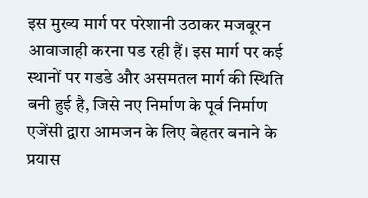इस मुख्य मार्ग पर परेशानी उठाकर मजबूरन आवाजाही करना पड रही हैं। इस मार्ग पर कई स्थानों पर गडडे और असमतल मार्ग की स्थिति बनी हुई है, जिसे नए निर्माण के पूर्व निर्माण एजेंसी द्वारा आमजन के लिए बेहतर बनाने के प्रयास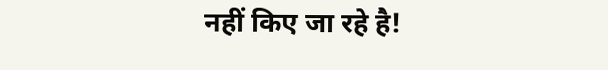नहीं किए जा रहे है!